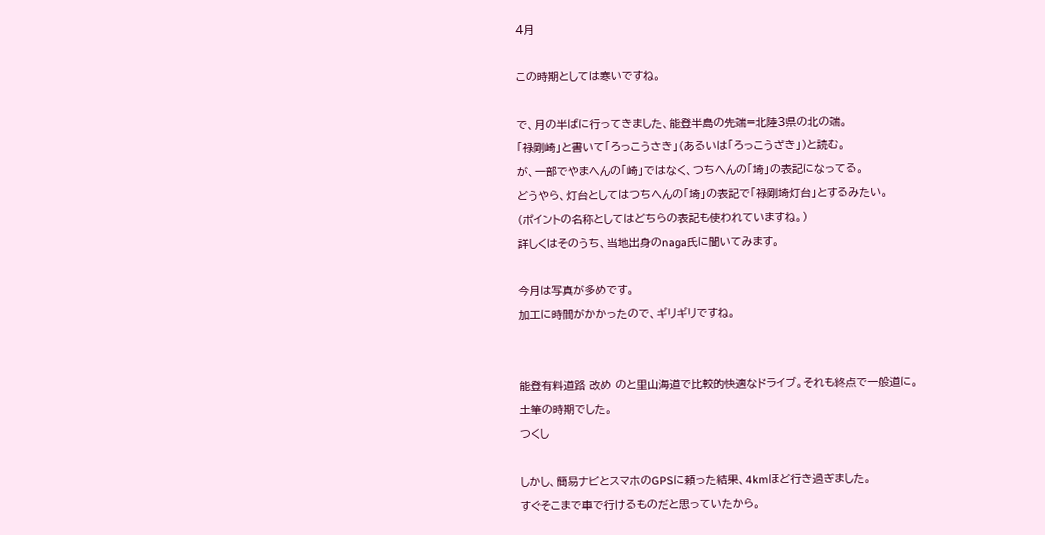4月

この時期としては寒いですね。

で、月の半ばに行ってきました、能登半島の先端=北陸3県の北の端。
「禄剛崎」と書いて「ろっこうさき」(あるいは「ろっこうざき」)と読む。
が、一部でやまへんの「崎」ではなく、つちへんの「埼」の表記になってる。
どうやら、灯台としてはつちへんの「埼」の表記で「禄剛埼灯台」とするみたい。
(ポイントの名称としてはどちらの表記も使われていますね。)
詳しくはそのうち、当地出身のnaga氏に聞いてみます。

今月は写真が多めです。
加工に時間がかかったので、ギリギリですね。


能登有料道路 改め のと里山海道で比較的快適なドライブ。それも終点で一般道に。
土筆の時期でした。
つくし

しかし、簡易ナビとスマホのGPSに頼った結果、4kmほど行き過ぎました。
すぐそこまで車で行けるものだと思っていたから。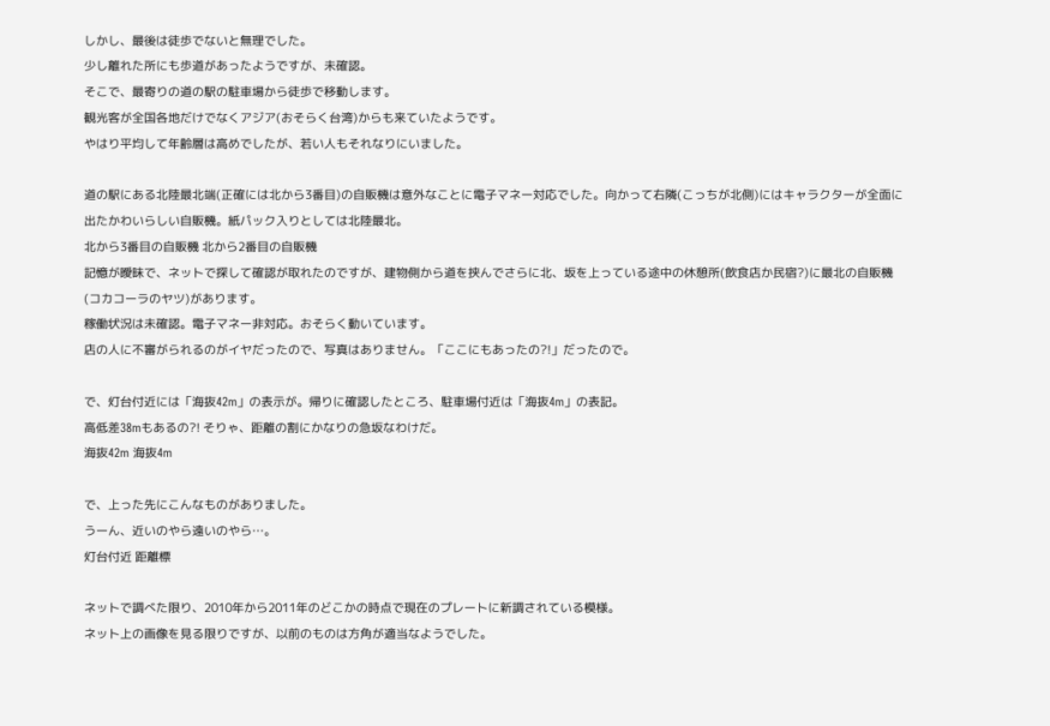しかし、最後は徒歩でないと無理でした。
少し離れた所にも歩道があったようですが、未確認。
そこで、最寄りの道の駅の駐車場から徒歩で移動します。
観光客が全国各地だけでなくアジア(おそらく台湾)からも来ていたようです。
やはり平均して年齢層は高めでしたが、若い人もそれなりにいました。

道の駅にある北陸最北端(正確には北から3番目)の自販機は意外なことに電子マネー対応でした。向かって右隣(こっちが北側)にはキャラクターが全面に出たかわいらしい自販機。紙パック入りとしては北陸最北。
北から3番目の自販機 北から2番目の自販機
記憶が曖昧で、ネットで探して確認が取れたのですが、建物側から道を挟んでさらに北、坂を上っている途中の休憩所(飲食店か民宿?)に最北の自販機(コカコーラのヤツ)があります。
稼働状況は未確認。電子マネー非対応。おそらく動いています。
店の人に不審がられるのがイヤだったので、写真はありません。「ここにもあったの?!」だったので。

で、灯台付近には「海抜42m」の表示が。帰りに確認したところ、駐車場付近は「海抜4m」の表記。
高低差38mもあるの?! そりゃ、距離の割にかなりの急坂なわけだ。
海抜42m 海抜4m

で、上った先にこんなものがありました。
うーん、近いのやら遠いのやら…。
灯台付近 距離標

ネットで調べた限り、2010年から2011年のどこかの時点で現在のプレートに新調されている模様。
ネット上の画像を見る限りですが、以前のものは方角が適当なようでした。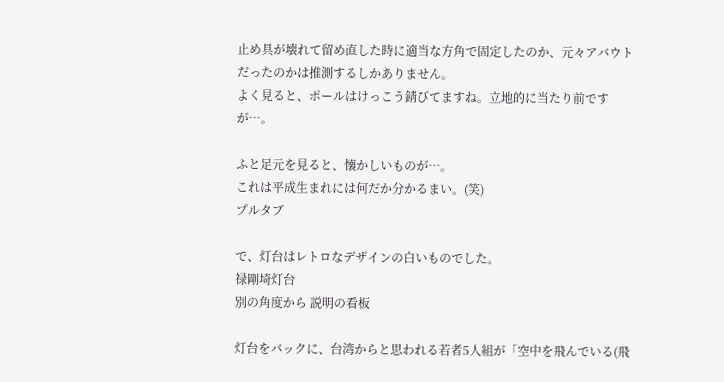止め具が壊れて留め直した時に適当な方角で固定したのか、元々アバウトだったのかは推測するしかありません。
よく見ると、ポールはけっこう錆びてますね。立地的に当たり前ですが…。

ふと足元を見ると、懐かしいものが…。
これは平成生まれには何だか分かるまい。(笑)
プルタブ

で、灯台はレトロなデザインの白いものでした。
禄剛埼灯台
別の角度から 説明の看板

灯台をバックに、台湾からと思われる若者5人組が「空中を飛んでいる(飛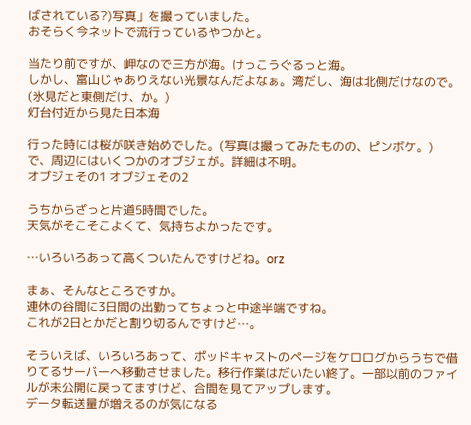ばされている?)写真」を撮っていました。
おそらく今ネットで流行っているやつかと。

当たり前ですが、岬なので三方が海。けっこうぐるっと海。
しかし、富山じゃありえない光景なんだよなぁ。湾だし、海は北側だけなので。(氷見だと東側だけ、か。)
灯台付近から見た日本海

行った時には桜が咲き始めでした。(写真は撮ってみたものの、ピンボケ。)
で、周辺にはいくつかのオブジェが。詳細は不明。
オブジェその1 オブジェその2

うちからざっと片道5時間でした。
天気がそこそこよくて、気持ちよかったです。

…いろいろあって高くついたんですけどね。orz

まぁ、そんなところですか。
連休の谷間に3日間の出勤ってちょっと中途半端ですね。
これが2日とかだと割り切るんですけど…。

そういえば、いろいろあって、ポッドキャストのページをケロログからうちで借りてるサーバーへ移動させました。移行作業はだいたい終了。一部以前のファイルが未公開に戻ってますけど、合間を見てアップします。
データ転送量が増えるのが気になる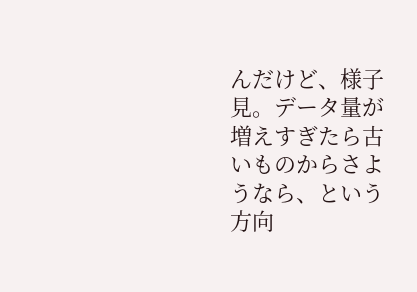んだけど、様子見。データ量が増えすぎたら古いものからさようなら、という方向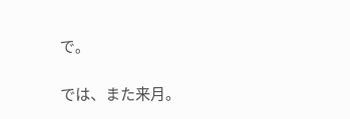で。

では、また来月。